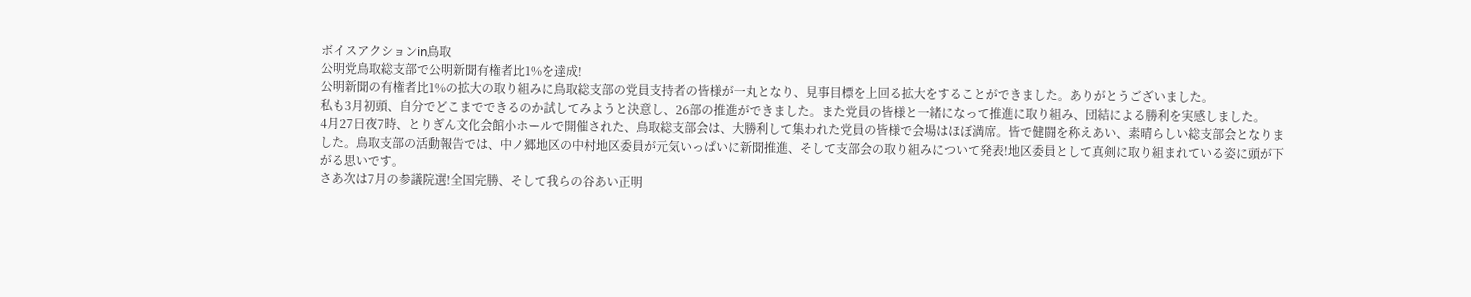ボイスアクションin鳥取
公明党鳥取総支部で公明新聞有権者比1%を達成!
公明新聞の有権者比1%の拡大の取り組みに鳥取総支部の党員支持者の皆様が一丸となり、見事目標を上回る拡大をすることができました。ありがとうございました。
私も3月初頭、自分でどこまでできるのか試してみようと決意し、26部の推進ができました。また党員の皆様と一緒になって推進に取り組み、団結による勝利を実感しました。
4月27日夜7時、とりぎん文化会館小ホールで開催された、鳥取総支部会は、大勝利して集われた党員の皆様で会場はほぼ満席。皆で健闘を称えあい、素晴らしい総支部会となりました。鳥取支部の活動報告では、中ノ郷地区の中村地区委員が元気いっぱいに新聞推進、そして支部会の取り組みについて発表!地区委員として真剣に取り組まれている姿に頭が下がる思いです。
さあ次は7月の参議院選!全国完勝、そして我らの谷あい正明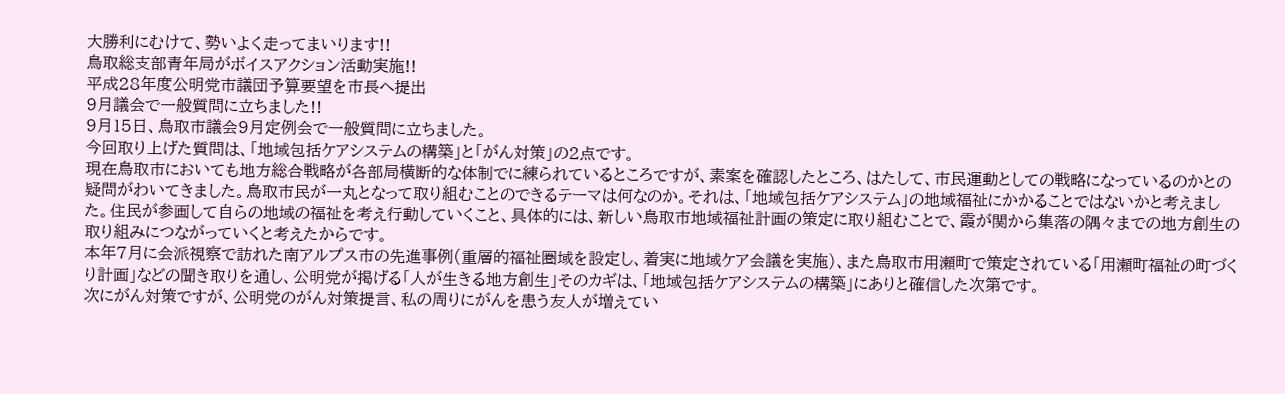大勝利にむけて、勢いよく走ってまいります!!
鳥取総支部青年局がボイスアクション活動実施!!
平成28年度公明党市議団予算要望を市長へ提出
9月議会で一般質問に立ちました!!
9月15日、鳥取市議会9月定例会で一般質問に立ちました。
今回取り上げた質問は、「地域包括ケアシステムの構築」と「がん対策」の2点です。
現在鳥取市においても地方総合戦略が各部局横断的な体制でに練られているところですが、素案を確認したところ、はたして、市民運動としての戦略になっているのかとの疑問がわいてきました。鳥取市民が一丸となって取り組むことのできるテーマは何なのか。それは、「地域包括ケアシステム」の地域福祉にかかることではないかと考えました。住民が参画して自らの地域の福祉を考え行動していくこと、具体的には、新しい鳥取市地域福祉計画の策定に取り組むことで、霞が関から集落の隅々までの地方創生の取り組みにつながっていくと考えたからです。
本年7月に会派視察で訪れた南アルプス市の先進事例(重層的福祉圏域を設定し、着実に地域ケア会議を実施)、また鳥取市用瀬町で策定されている「用瀬町福祉の町づくり計画」などの聞き取りを通し、公明党が掲げる「人が生きる地方創生」そのカギは、「地域包括ケアシステムの構築」にありと確信した次第です。
次にがん対策ですが、公明党のがん対策提言、私の周りにがんを患う友人が増えてい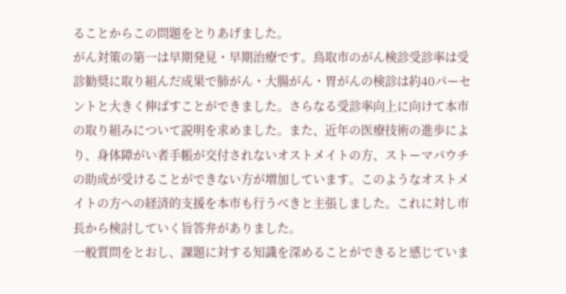ることからこの問題をとりあげました。
がん対策の第一は早期発見・早期治療です。鳥取市のがん検診受診率は受診勧奨に取り組んだ成果で肺がん・大腸がん・胃がんの検診は約40パーセントと大きく伸ばすことができました。さらなる受診率向上に向けて本市の取り組みについて説明を求めました。また、近年の医療技術の進歩により、身体障がい者手帳が交付されないオストメイトの方、ストーマパウチの助成が受けることができない方が増加しています。このようなオストメイトの方への経済的支援を本市も行うべきと主張しました。これに対し市長から検討していく旨答弁がありました。
一般質問をとおし、課題に対する知識を深めることができると感じていま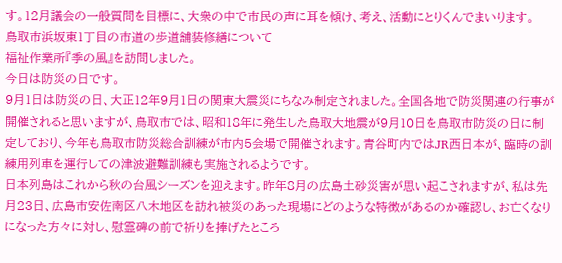す。12月議会の一般質問を目標に、大衆の中で市民の声に耳を傾け、考え、活動にとりくんでまいります。
鳥取市浜坂東1丁目の市道の歩道舗装修繕について
福祉作業所『季の風』を訪問しました。
今日は防災の日です。
9月1日は防災の日、大正12年9月1日の関東大震災にちなみ制定されました。全国各地で防災関連の行事が開催されると思いますが、鳥取市では、昭和18年に発生した鳥取大地震が9月10日を鳥取市防災の日に制定しており、今年も鳥取市防災総合訓練が市内5会場で開催されます。青谷町内ではJR西日本が、臨時の訓練用列車を運行しての津波避難訓練も実施されるようです。
日本列島はこれから秋の台風シーズンを迎えます。昨年8月の広島土砂災害が思い起こされますが、私は先月23日、広島市安佐南区八木地区を訪れ被災のあった現場にどのような特徴があるのか確認し、お亡くなりになった方々に対し、慰霊碑の前で祈りを捧げたところ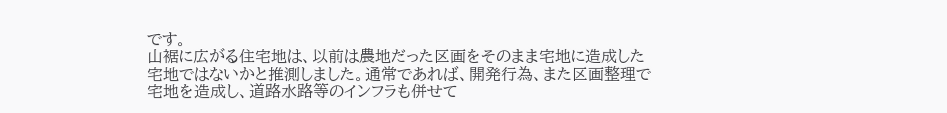です。
山裾に広がる住宅地は、以前は農地だった区画をそのまま宅地に造成した宅地ではないかと推測しました。通常であれば、開発行為、また区画整理で宅地を造成し、道路水路等のインフラも併せて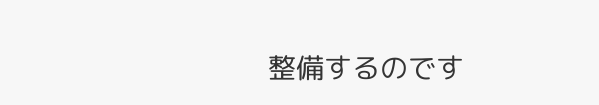整備するのです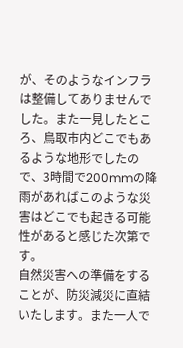が、そのようなインフラは整備してありませんでした。また一見したところ、鳥取市内どこでもあるような地形でしたので、3時間で200mmの降雨があればこのような災害はどこでも起きる可能性があると感じた次第です。
自然災害への準備をすることが、防災減災に直結いたします。また一人で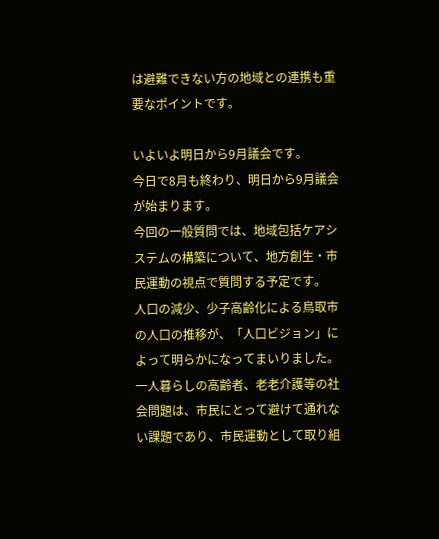は避難できない方の地域との連携も重要なポイントです。

いよいよ明日から9月議会です。
今日で8月も終わり、明日から9月議会が始まります。
今回の一般質問では、地域包括ケアシステムの構築について、地方創生・市民運動の視点で質問する予定です。
人口の減少、少子高齢化による鳥取市の人口の推移が、「人口ビジョン」によって明らかになってまいりました。一人暮らしの高齢者、老老介護等の社会問題は、市民にとって避けて通れない課題であり、市民運動として取り組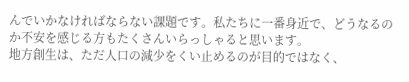んでいかなければならない課題です。私たちに一番身近で、どうなるのか不安を感じる方もたくさんいらっしゃると思います。
地方創生は、ただ人口の減少をくい止めるのが目的ではなく、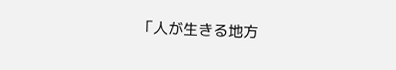「人が生きる地方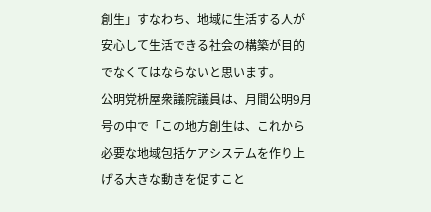創生」すなわち、地域に生活する人が安心して生活できる社会の構築が目的でなくてはならないと思います。
公明党枡屋衆議院議員は、月間公明9月号の中で「この地方創生は、これから必要な地域包括ケアシステムを作り上げる大きな動きを促すこと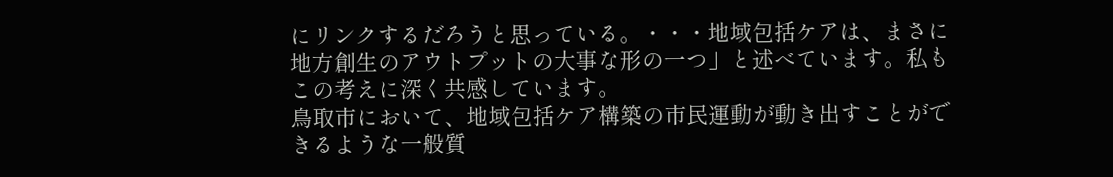にリンクするだろうと思っている。・・・地域包括ケアは、まさに地方創生のアウトプットの大事な形の一つ」と述べています。私もこの考えに深く共感しています。
鳥取市において、地域包括ケア構築の市民運動が動き出すことができるような一般質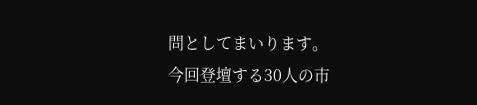問としてまいります。
今回登壇する30人の市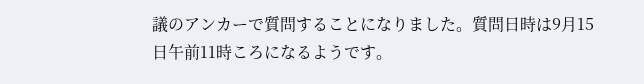議のアンカーで質問することになりました。質問日時は9月15日午前11時ころになるようです。